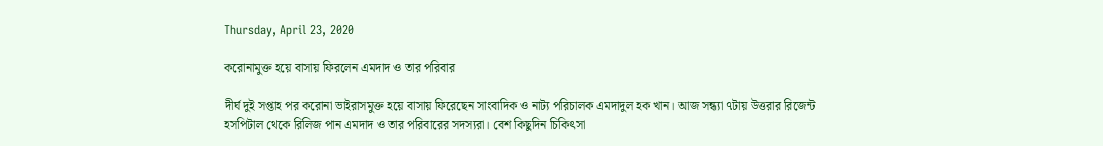Thursday, April 23, 2020

করোনামুক্ত হয়ে বাসায় ফিরলেন এমদাদ ও তার পরিবার

দীর্ঘ দুই সপ্তাহ পর করোনা ভাইরাসমুক্ত হয়ে বাসায় ফিরেছেন সাংবাদিক ও নাট্য পরিচালক এমদাদুল হক খান। আজ সন্ধ্যা ৭টায় উত্তরার রিজেন্ট হসপিটাল থেকে রিলিজ পান এমদাদ ও তার পরিবারের সদস্যরা। বেশ কিছুদিন চিকিৎসা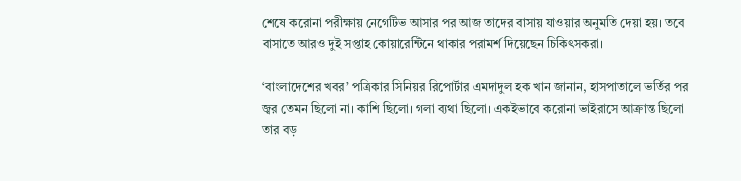শেষে করোনা পরীক্ষায় নেগেটিভ আসার পর আজ তাদের বাসায় যাওয়ার অনুমতি দেয়া হয়। তবে বাসাতে আরও দুই সপ্তাহ কোয়ারেন্টিনে থাকার পরামর্শ দিয়েছেন চিকিৎসকরা।

‘বাংলাদেশের খবর’ পত্রিকার সিনিয়র রিপোর্টার এমদাদুল হক খান জানান, হাসপাতালে ভর্তির পর জ্বর তেমন ছিলো না। কাশি ছিলো। গলা ব্যথা ছিলো। একইভাবে করোনা ভাইরাসে আক্রান্ত ছিলো তার বড়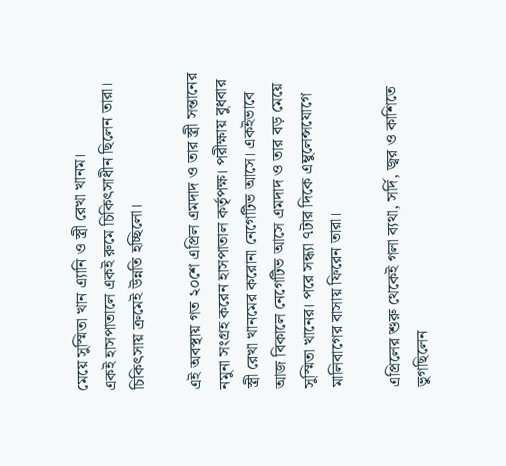মেয়ে সুস্মিতা খান এ্যানি ও স্ত্রী রেখা খানম।
একই হাসপাতালে একই রুমে চিকিৎসাধীন ছিলেন তারা। চিকিৎসায় ক্রমেই উন্নতি হচ্ছিলো।

এই অবস্থায় গত ২০শে এপ্রিল এমদাদ ও তার স্ত্রী সন্তানের নমুনা সংগ্রহ করেন হাসপাতাল কর্তৃপক্ষ। পরীক্ষায় বুধবার স্ত্রী রেখা খানমের করোনা নেগেটিভ আসে। একইভাবে আজ বিকালে নেগেটিভ আসে এমদাদ ও তার বড় মেয়ে সুস্মিতা খানের। পরে সন্ধ্যা ৭টার দিকে এম্বুলেন্সযোগে মালিবাগের বাসায় ফিরেন তারা।

এপ্রিলের শুরু থেকেই গলা ব্যথা, সর্দি, জ্বর ও কাশিতে ভুগছিলেন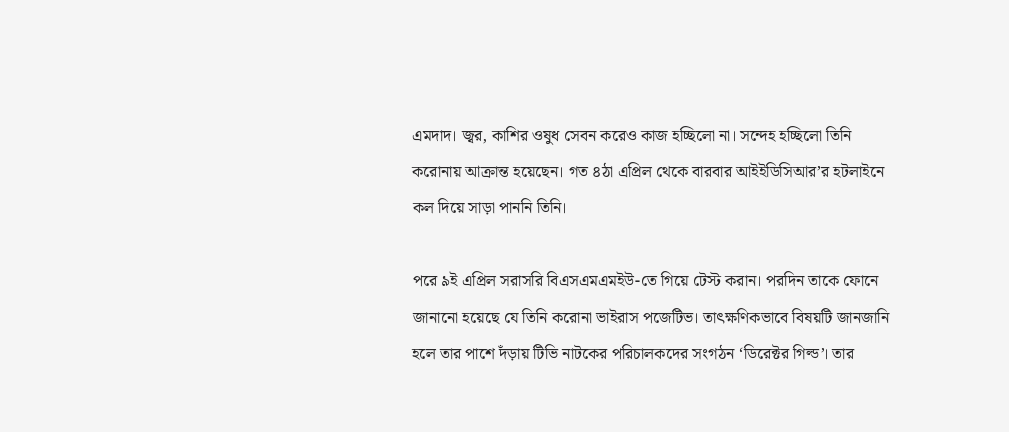এমদাদ। জ্বর, কাশির ওষুধ সেবন করেও কাজ হচ্ছিলো না। সন্দেহ হচ্ছিলো তিনি করোনায় আক্রান্ত হয়েছেন। গত ৪ঠা এপ্রিল থেকে বারবার আইইডিসিআর’র হটলাইনে কল দিয়ে সাড়া পাননি তিনি।

পরে ৯ই এপ্রিল সরাসরি বিএসএমএমইউ-তে গিয়ে টেস্ট করান। পরদিন তাকে ফোনে জানানো হয়েছে যে তিনি করোনা ভাইরাস পজেটিভ। তাৎক্ষণিকভাবে বিষয়টি জানজানি হলে তার পাশে দঁড়ায় টিভি নাটকের পরিচালকদের সংগঠন ‘ডিরেক্টর গিল্ড’। তার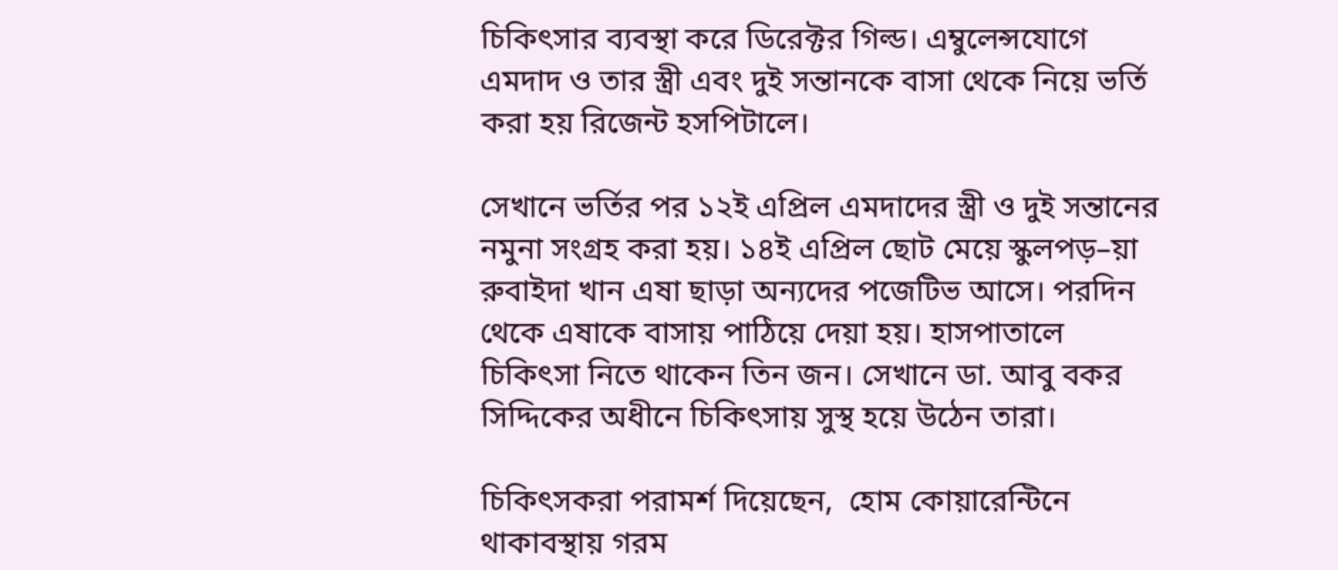চিকিৎসার ব্যবস্থা করে ডিরেক্টর গিল্ড। এম্বুলেন্সযোগে এমদাদ ও তার স্ত্রী এবং দুই সন্তানকে বাসা থেকে নিয়ে ভর্তি করা হয় রিজেন্ট হসপিটালে।

সেখানে ভর্তির পর ১২ই এপ্রিল এমদাদের স্ত্রী ও দুই সন্তানের নমুনা সংগ্রহ করা হয়। ১৪ই এপ্রিল ছোট মেয়ে স্কুলপড়–য়া রুবাইদা খান এষা ছাড়া অন্যদের পজেটিভ আসে। পরদিন থেকে এষাকে বাসায় পাঠিয়ে দেয়া হয়। হাসপাতালে চিকিৎসা নিতে থাকেন তিন জন। সেখানে ডা. আবু বকর সিদ্দিকের অধীনে চিকিৎসায় সুস্থ হয়ে উঠেন তারা।

চিকিৎসকরা পরামর্শ দিয়েছেন,  হোম কোয়ারেন্টিনে থাকাবস্থায় গরম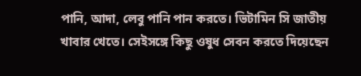পানি, আদা, লেবু পানি পান করতে। ভিটামিন সি জাতীয় খাবার খেতে। সেইসঙ্গে কিছু ওষুধ সেবন করতে দিয়েছেন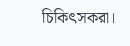চিকিৎসকরা।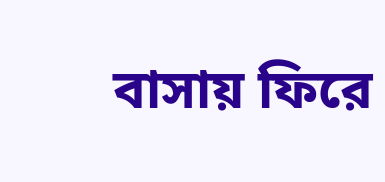বাসায় ফিরে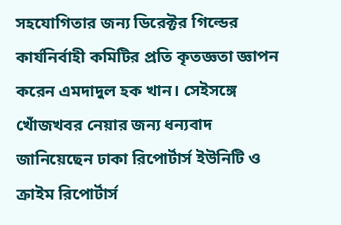সহযোগিতার জন্য ডিরেক্টর গিল্ডের কার্যনির্বাহী কমিটির প্রতি কৃতজ্ঞতা জ্ঞাপন করেন এমদাদুল হক খান। সেইসঙ্গে খোঁজখবর নেয়ার জন্য ধন্যবাদ জানিয়েছেন ঢাকা রিপোর্টার্স ইউনিটি ও ক্রাইম রিপোর্টার্স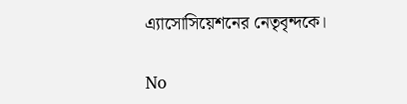এ্যাসোসিয়েশনের নেতৃবৃন্দকে।

No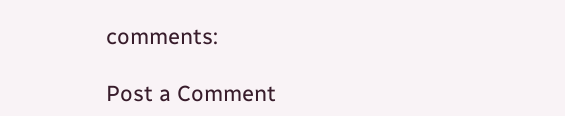comments:

Post a Comment